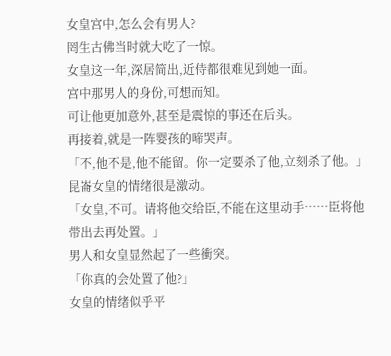女皇宫中,怎么会有男人?
罔生古佛当时就大吃了一惊。
女皇这一年,深居简出,近侍都很难见到她一面。
宫中那男人的身份,可想而知。
可让他更加意外,甚至是震惊的事还在后头。
再接着,就是一阵婴孩的啼哭声。
「不,他不是,他不能留。你一定要杀了他,立刻杀了他。」
昆崙女皇的情绪很是激动。
「女皇,不可。请将他交给臣,不能在这里动手……臣将他带出去再处置。」
男人和女皇显然起了一些衝突。
「你真的会处置了他?」
女皇的情绪似乎平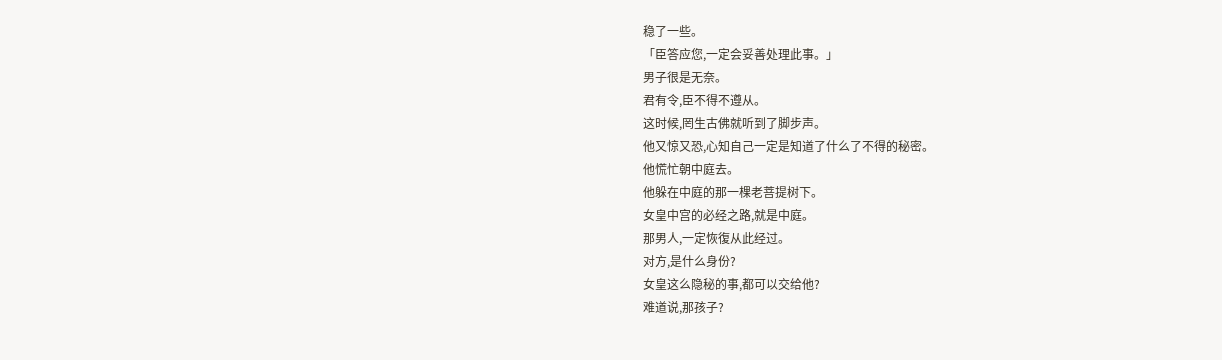稳了一些。
「臣答应您,一定会妥善处理此事。」
男子很是无奈。
君有令,臣不得不遵从。
这时候,罔生古佛就听到了脚步声。
他又惊又恐,心知自己一定是知道了什么了不得的秘密。
他慌忙朝中庭去。
他躲在中庭的那一棵老菩提树下。
女皇中宫的必经之路,就是中庭。
那男人,一定恢復从此经过。
对方,是什么身份?
女皇这么隐秘的事,都可以交给他?
难道说,那孩子?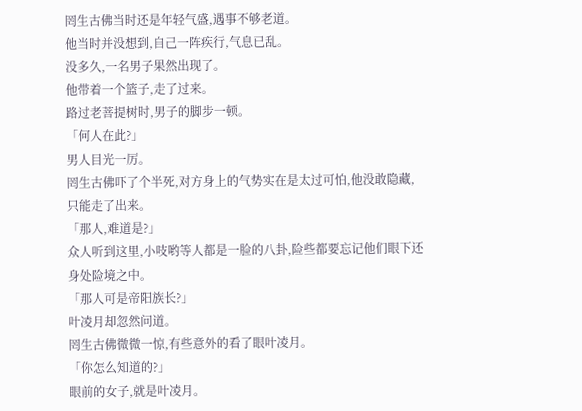罔生古佛当时还是年轻气盛,遇事不够老道。
他当时并没想到,自己一阵疾行,气息已乱。
没多久,一名男子果然出现了。
他带着一个篮子,走了过来。
路过老菩提树时,男子的脚步一顿。
「何人在此?」
男人目光一厉。
罔生古佛吓了个半死,对方身上的气势实在是太过可怕,他没敢隐藏,只能走了出来。
「那人,难道是?」
众人听到这里,小吱哟等人都是一脸的八卦,险些都要忘记他们眼下还身处险境之中。
「那人可是帝阳族长?」
叶凌月却忽然问道。
罔生古佛微微一惊,有些意外的看了眼叶凌月。
「你怎么知道的?」
眼前的女子,就是叶凌月。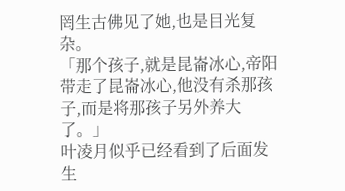罔生古佛见了她,也是目光复杂。
「那个孩子,就是昆崙冰心,帝阳带走了昆崙冰心,他没有杀那孩子,而是将那孩子另外养大了。」
叶凌月似乎已经看到了后面发生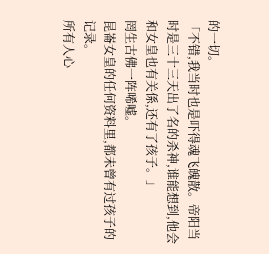的一切。
「不错,我当时也是吓得魂飞魄散。帝阳当时是三十三天出了名的杀神,谁能想到,他会和女皇也有关係,还有了孩子。」
罔生古佛一阵唏嘘。
昆崙女皇的任何资料里,都未曾有过孩子的记录。
所有人心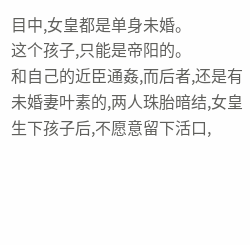目中,女皇都是单身未婚。
这个孩子,只能是帝阳的。
和自己的近臣通姦,而后者,还是有未婚妻叶素的,两人珠胎暗结,女皇生下孩子后,不愿意留下活口,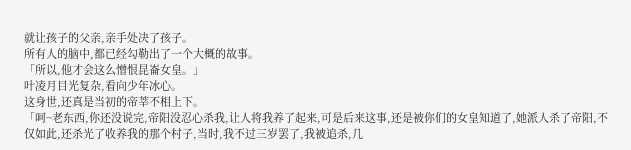就让孩子的父亲,亲手处决了孩子。
所有人的脑中,都已经勾勒出了一个大概的故事。
「所以,他才会这么憎恨昆崙女皇。」
叶凌月目光复杂,看向少年冰心。
这身世,还真是当初的帝莘不相上下。
「呵~老东西,你还没说完,帝阳没忍心杀我,让人将我养了起来,可是后来这事,还是被你们的女皇知道了,她派人杀了帝阳,不仅如此,还杀光了收养我的那个村子,当时,我不过三岁罢了,我被追杀,几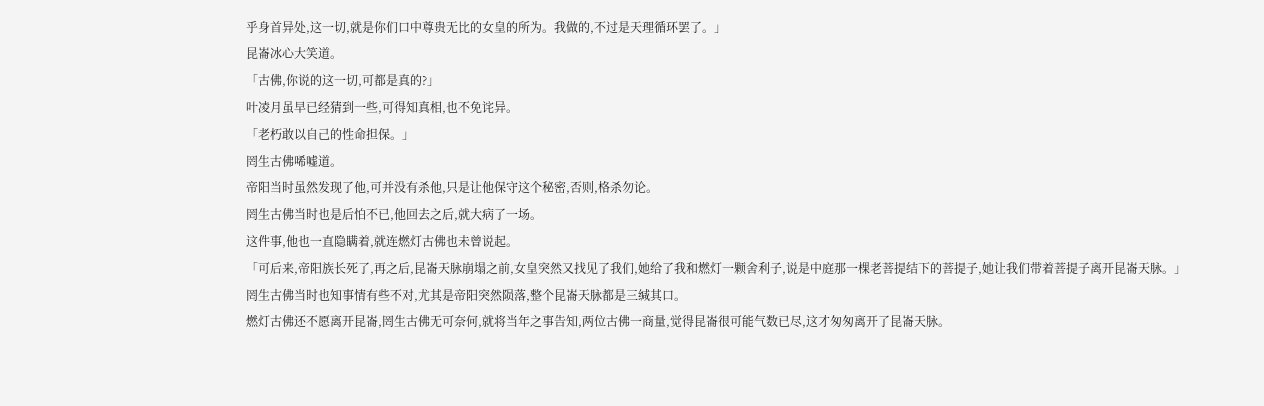乎身首异处,这一切,就是你们口中尊贵无比的女皇的所为。我做的,不过是天理循环罢了。」
昆崙冰心大笑道。
「古佛,你说的这一切,可都是真的?」
叶凌月虽早已经猜到一些,可得知真相,也不免诧异。
「老朽敢以自己的性命担保。」
罔生古佛唏嘘道。
帝阳当时虽然发现了他,可并没有杀他,只是让他保守这个秘密,否则,格杀勿论。
罔生古佛当时也是后怕不已,他回去之后,就大病了一场。
这件事,他也一直隐瞒着,就连燃灯古佛也未曾说起。
「可后来,帝阳族长死了,再之后,昆崙天脉崩塌之前,女皇突然又找见了我们,她给了我和燃灯一颗舍利子,说是中庭那一棵老菩提结下的菩提子,她让我们带着菩提子离开昆崙天脉。」
罔生古佛当时也知事情有些不对,尤其是帝阳突然陨落,整个昆崙天脉都是三缄其口。
燃灯古佛还不愿离开昆崙,罔生古佛无可奈何,就将当年之事告知,两位古佛一商量,觉得昆崙很可能气数已尽,这才匆匆离开了昆崙天脉。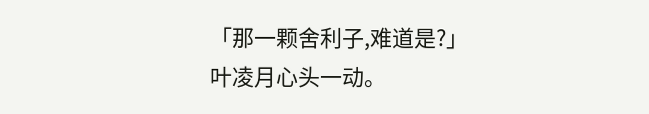「那一颗舍利子,难道是?」
叶凌月心头一动。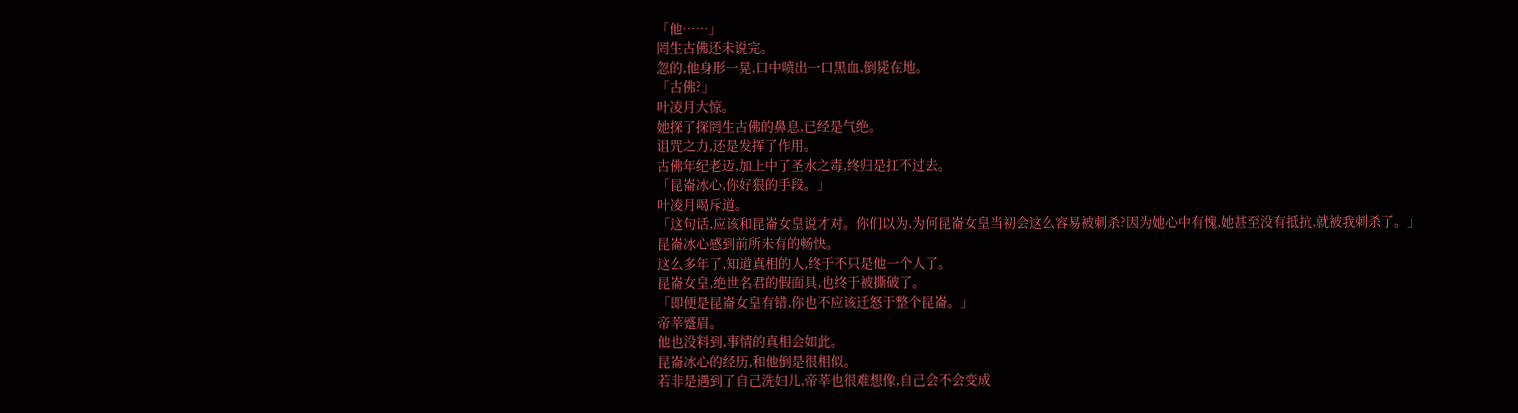「他……」
罔生古佛还未说完。
忽的,他身形一晃,口中喷出一口黑血,倒毙在地。
「古佛?」
叶凌月大惊。
她探了探罔生古佛的鼻息,已经是气绝。
诅咒之力,还是发挥了作用。
古佛年纪老迈,加上中了圣水之毒,终归是扛不过去。
「昆崙冰心,你好狠的手段。」
叶凌月喝斥道。
「这句话,应该和昆崙女皇说才对。你们以为,为何昆崙女皇当初会这么容易被刺杀?因为她心中有愧,她甚至没有抵抗,就被我刺杀了。」
昆崙冰心感到前所未有的畅快。
这么多年了,知道真相的人,终于不只是他一个人了。
昆崙女皇,绝世名君的假面具,也终于被撕破了。
「即便是昆崙女皇有错,你也不应该迁怒于整个昆崙。」
帝莘蹙眉。
他也没料到,事情的真相会如此。
昆崙冰心的经历,和他倒是很相似。
若非是遇到了自己洗妇儿,帝莘也很难想像,自己会不会变成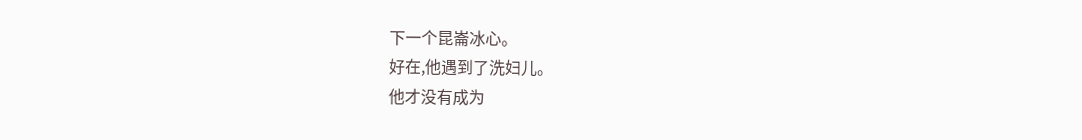下一个昆崙冰心。
好在,他遇到了洗妇儿。
他才没有成为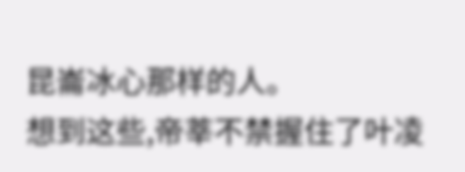昆崙冰心那样的人。
想到这些,帝莘不禁握住了叶凌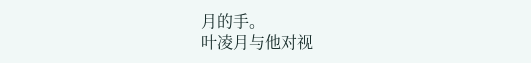月的手。
叶凌月与他对视